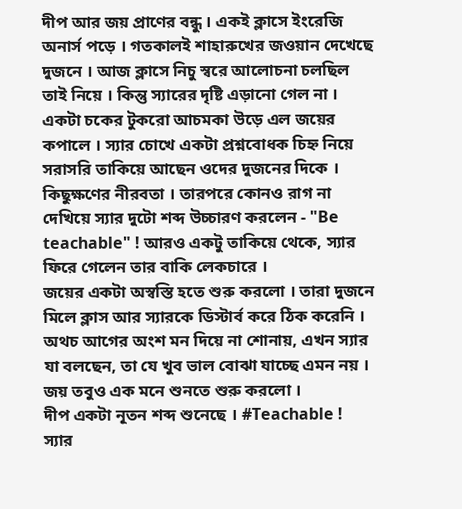দীপ আর জয় প্রাণের বন্ধু । একই ক্লাসে ইংরেজি অনার্স পড়ে । গতকালই শাহারুখের জওয়ান দেখেছে দুজনে । আজ ক্লাসে নিচু স্বরে আলোচনা চলছিল তাই নিয়ে । কিন্তু স্যারের দৃষ্টি এড়ানো গেল না । একটা চকের টুকরো আচমকা উড়ে এল জয়ের কপালে । স্যার চোখে একটা প্রশ্নবোধক চিহ্ন নিয়ে সরাসরি তাকিয়ে আছেন ওদের দুজনের দিকে । কিছুক্ষণের নীরবতা । তারপরে কোনও রাগ না দেখিয়ে স্যার দুটো শব্দ উচ্চারণ করলেন - "Be teachable" ! আরও একটু তাকিয়ে থেকে, স্যার ফিরে গেলেন তার বাকি লেকচারে ।
জয়ের একটা অস্বস্তি হতে শুরু করলো । তারা দুজনে মিলে ক্লাস আর স্যারকে ডিস্টার্ব করে ঠিক করেনি । অথচ আগের অংশ মন দিয়ে না শোনায়, এখন স্যার যা বলছেন, তা যে খুব ভাল বোঝা যাচ্ছে এমন নয় । জয় তবুও এক মনে শুনতে শুরু করলো ।
দীপ একটা নূতন শব্দ শুনেছে । #Teachable ! স্যার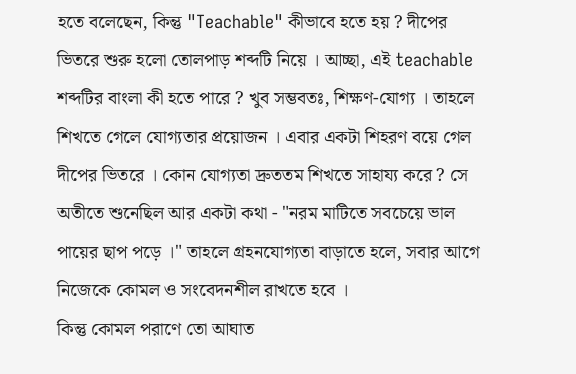হতে বলেছেন, কিন্তু "Teachable" কীভাবে হতে হয় ? দীপের ভিতরে শুরু হলো তোলপাড় শব্দটি নিয়ে । আচ্ছা, এই teachable শব্দটির বাংলা কী হতে পারে ? খুব সম্ভবতঃ, শিক্ষণ-যোগ্য । তাহলে শিখতে গেলে যোগ্যতার প্রয়োজন । এবার একটা শিহরণ বয়ে গেল দীপের ভিতরে । কোন যোগ্যতা দ্রুততম শিখতে সাহায্য করে ? সে অতীতে শুনেছিল আর একটা কথা - "নরম মাটিতে সবচেয়ে ভাল পায়ের ছাপ পড়ে ।" তাহলে গ্রহনযোগ্যতা বাড়াতে হলে, সবার আগে নিজেকে কোমল ও সংবেদনশীল রাখতে হবে ।
কিন্তু কোমল পরাণে তো আঘাত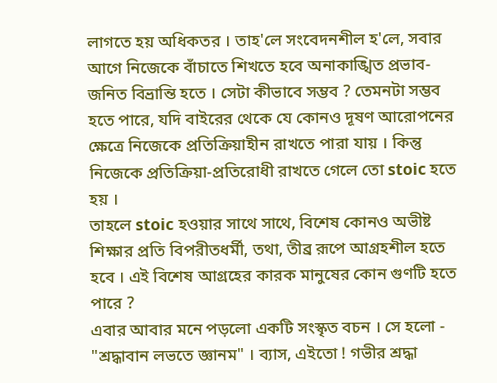লাগতে হয় অধিকতর । তাহ'লে সংবেদনশীল হ'লে, সবার আগে নিজেকে বাঁচাতে শিখতে হবে অনাকাঙ্খিত প্রভাব-জনিত বিভ্রান্তি হতে । সেটা কীভাবে সম্ভব ? তেমনটা সম্ভব হতে পারে, যদি বাইরের থেকে যে কোনও দূষণ আরোপনের ক্ষেত্রে নিজেকে প্রতিক্রিয়াহীন রাখতে পারা যায় । কিন্তু নিজেকে প্রতিক্রিয়া-প্রতিরোধী রাখতে গেলে তো stoic হতে হয় ।
তাহলে stoic হওয়ার সাথে সাথে, বিশেষ কোনও অভীষ্ট শিক্ষার প্রতি বিপরীতধর্মী, তথা, তীব্র রূপে আগ্রহশীল হতে হবে । এই বিশেষ আগ্রহের কারক মানুষের কোন গুণটি হতে পারে ?
এবার আবার মনে পড়লো একটি সংস্কৃত বচন । সে হলো - "শ্রদ্ধাবান লভতে জ্ঞানম" । ব্যাস, এইতো ! গভীর শ্রদ্ধা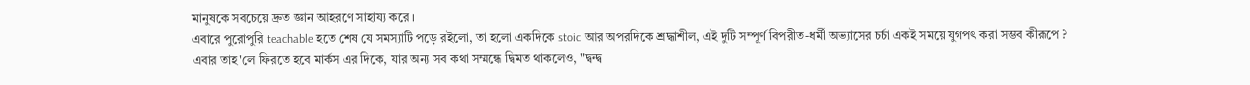মানুষকে সবচেয়ে দ্রুত জ্ঞান আহরণে সাহায্য করে ।
এবারে পুরোপুরি teachable হতে শেষ যে সমস্যাটি পড়ে রইলো, তা হলো একদিকে stoic আর অপরদিকে শ্রদ্ধাশীল, এই দুটি সম্পূর্ণ বিপরীত-ধর্মী অভ্যাসের চর্চা একই সময়ে যুগপৎ করা সম্ভব কীরূপে ?
এবার তাহ'লে ফিরতে হবে মার্কস এর দিকে, যার অন্য সব কথা সম্মন্ধে দ্বিমত থাকলেও, "দ্বন্দ্ব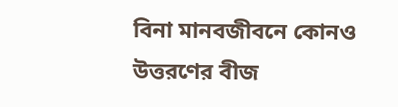বিনা মানবজীবনে কোনও উত্তরণের বীজ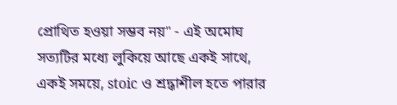প্রোথিত হওয়া সম্ভব নয়" - এই অমোঘ সত্যটির মধ্যে লুকিয়ে আছে একই সাথে, একই সময়ে, stoic ও শ্রদ্ধাশীল হতে পারার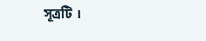সূত্রটি ।